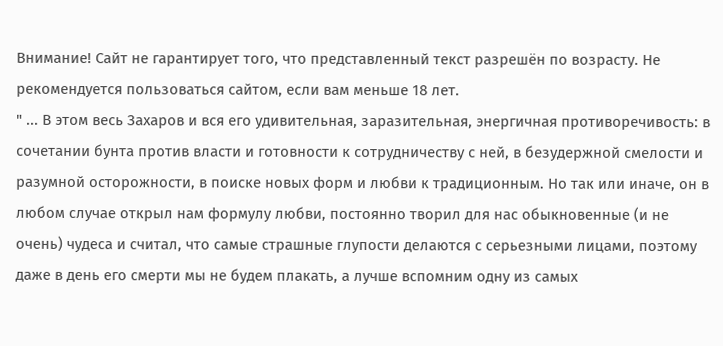Внимание! Сайт не гарантирует того, что представленный текст разрешён по возрасту. Не рекомендуется пользоваться сайтом, если вам меньше 18 лет.
" ... В этом весь Захаров и вся его удивительная, заразительная, энергичная противоречивость: в сочетании бунта против власти и готовности к сотрудничеству с ней, в безудержной смелости и разумной осторожности, в поиске новых форм и любви к традиционным. Но так или иначе, он в любом случае открыл нам формулу любви, постоянно творил для нас обыкновенные (и не очень) чудеса и считал, что самые страшные глупости делаются с серьезными лицами, поэтому даже в день его смерти мы не будем плакать, а лучше вспомним одну из самых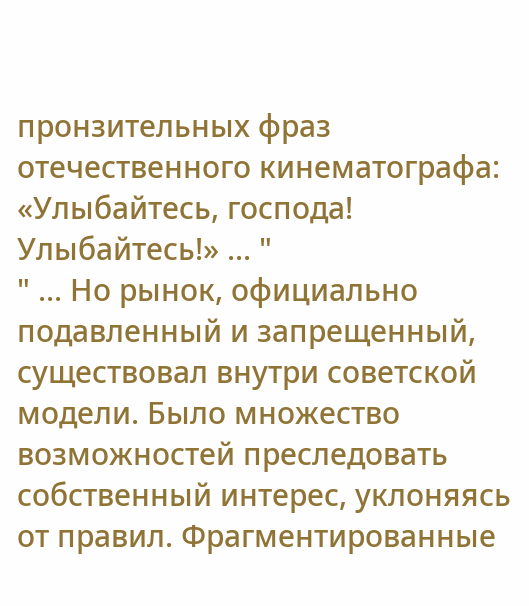пронзительных фраз отечественного кинематографа: «Улыбайтесь, господа! Улыбайтесь!» ... "
" ... Но рынок, официально подавленный и запрещенный, существовал внутри советской модели. Было множество возможностей преследовать собственный интерес, уклоняясь от правил. Фрагментированные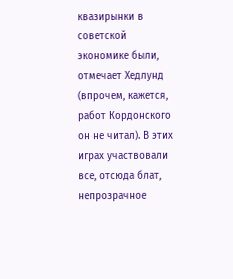квазирынки в советской экономике были, отмечает Хедлунд (впрочем, кажется, работ Кордонского он не читал). В этих играх участвовали все, отсюда блат, непрозрачное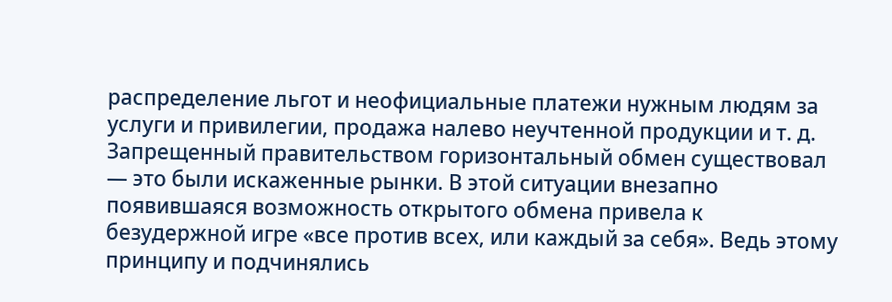распределение льгот и неофициальные платежи нужным людям за услуги и привилегии, продажа налево неучтенной продукции и т. д. Запрещенный правительством горизонтальный обмен существовал — это были искаженные рынки. В этой ситуации внезапно появившаяся возможность открытого обмена привела к безудержной игре «все против всех, или каждый за себя». Ведь этому принципу и подчинялись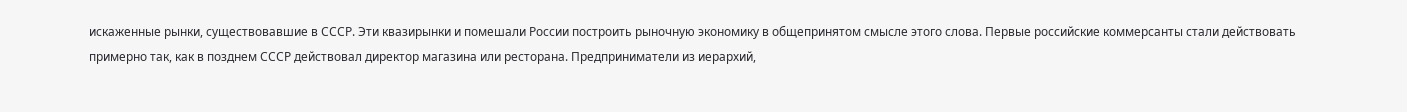искаженные рынки, существовавшие в СССР. Эти квазирынки и помешали России построить рыночную экономику в общепринятом смысле этого слова. Первые российские коммерсанты стали действовать примерно так, как в позднем СССР действовал директор магазина или ресторана. Предприниматели из иерархий,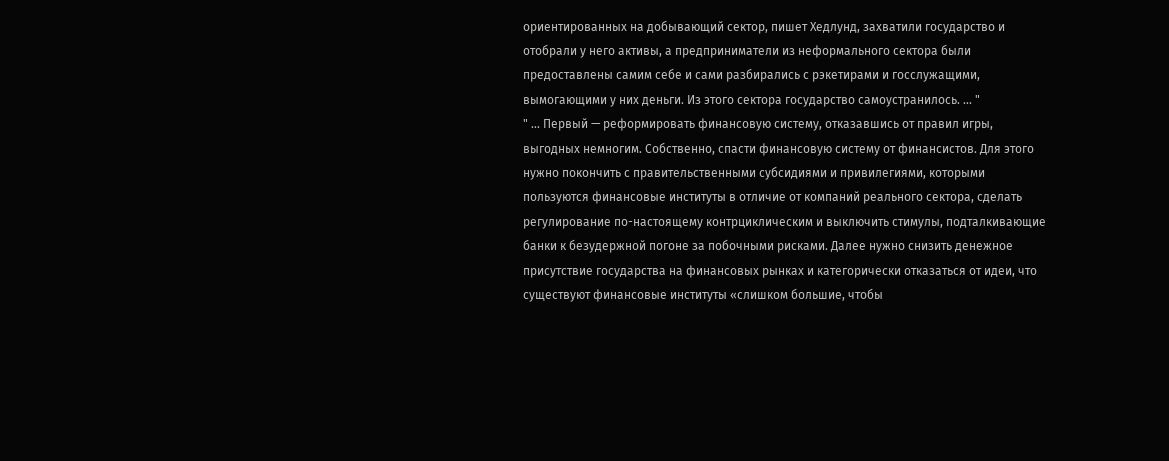ориентированных на добывающий сектор, пишет Хедлунд, захватили государство и отобрали у него активы, а предприниматели из неформального сектора были предоставлены самим себе и сами разбирались с рэкетирами и госслужащими, вымогающими у них деньги. Из этого сектора государство самоустранилось. ... "
" ... Первый — реформировать финансовую систему, отказавшись от правил игры, выгодных немногим. Собственно, спасти финансовую систему от финансистов. Для этого нужно покончить с правительственными субсидиями и привилегиями, которыми пользуются финансовые институты в отличие от компаний реального сектора, сделать регулирование по-настоящему контрциклическим и выключить стимулы, подталкивающие банки к безудержной погоне за побочными рисками. Далее нужно снизить денежное присутствие государства на финансовых рынках и категорически отказаться от идеи, что существуют финансовые институты «слишком большие, чтобы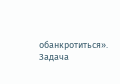обанкротиться». Задача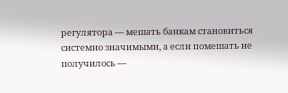регулятора — мешать банкам становиться системно значимыми, а если помешать не получилось —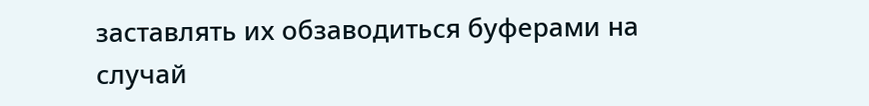заставлять их обзаводиться буферами на случай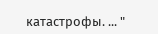катастрофы. ... "